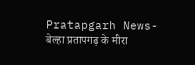Pratapgarh News-बेल्हा प्रतापगढ़ के मीरा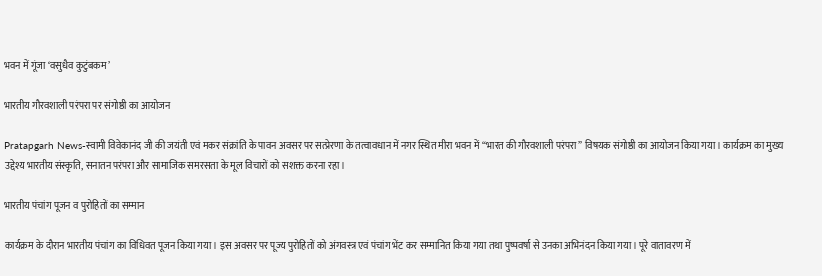भवन में गूंजा ‘वसुधैव कुटुंबकम’

भारतीय गौरवशाली परंपरा पर संगोष्ठी का आयोजन

Pratapgarh News-स्वामी विवेकानंद जी की जयंती एवं मकर संक्रांति के पावन अवसर पर सत्प्रेरणा के तत्वावधान में नगर स्थित मीरा भवन में “भारत की गौरवशाली परंपरा” विषयक संगोष्ठी का आयोजन किया गया। कार्यक्रम का मुख्य उद्देश्य भारतीय संस्कृति, सनातन परंपरा और सामाजिक समरसता के मूल विचारों को सशक्त करना रहा।

भारतीय पंचांग पूजन व पुरोहितों का सम्मान

कार्यक्रम के दौरान भारतीय पंचांग का विधिवत पूजन किया गया। इस अवसर पर पूज्य पुरोहितों को अंगवस्त्र एवं पंचांग भेंट कर सम्मानित किया गया तथा पुष्पवर्षा से उनका अभिनंदन किया गया। पूरे वातावरण में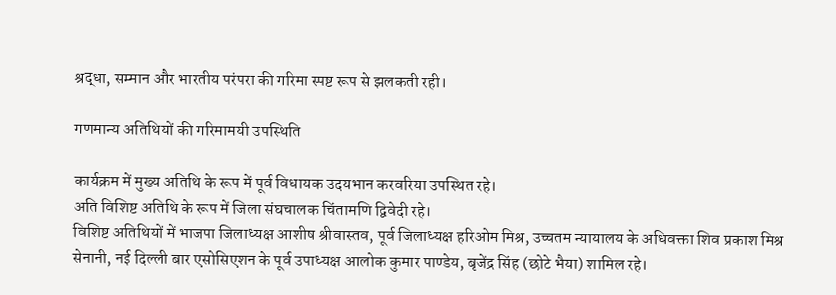श्रद्धा, सम्मान और भारतीय परंपरा की गरिमा स्पष्ट रूप से झलकती रही।

गणमान्य अतिथियों की गरिमामयी उपस्थिति

कार्यक्रम में मुख्य अतिथि के रूप में पूर्व विधायक उदयभान करवरिया उपस्थित रहे।
अति विशिष्ट अतिथि के रूप में जिला संघचालक चिंतामणि द्विवेदी रहे।
विशिष्ट अतिथियों में भाजपा जिलाध्यक्ष आशीष श्रीवास्तव, पूर्व जिलाध्यक्ष हरिओम मिश्र, उच्चतम न्यायालय के अधिवक्ता शिव प्रकाश मिश्र सेनानी, नई दिल्ली बार एसोसिएशन के पूर्व उपाध्यक्ष आलोक कुमार पाण्डेय, बृजेंद्र सिंह (छोटे भैया) शामिल रहे।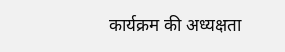कार्यक्रम की अध्यक्षता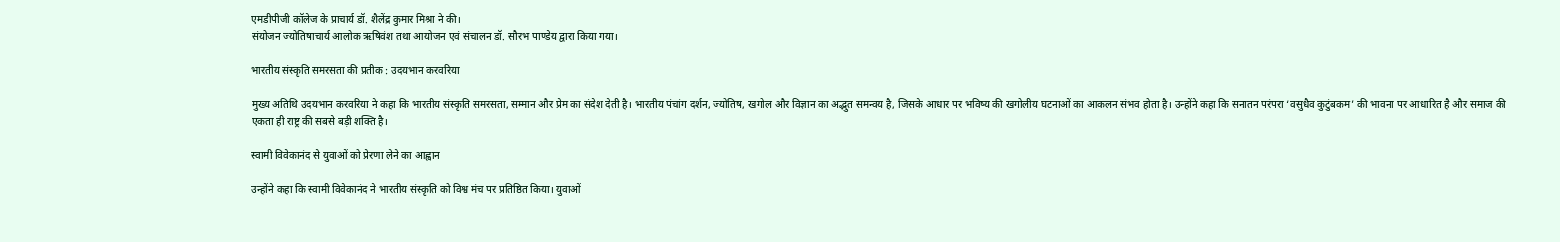एमडीपीजी कॉलेज के प्राचार्य डॉ. शैलेंद्र कुमार मिश्रा ने की।
संयोजन ज्योतिषाचार्य आलोक ऋषिवंश तथा आयोजन एवं संचालन डॉ. सौरभ पाण्डेय द्वारा किया गया।

भारतीय संस्कृति समरसता की प्रतीक : उदयभान करवरिया

मुख्य अतिथि उदयभान करवरिया ने कहा कि भारतीय संस्कृति समरसता, सम्मान और प्रेम का संदेश देती है। भारतीय पंचांग दर्शन, ज्योतिष, खगोल और विज्ञान का अद्भुत समन्वय है, जिसके आधार पर भविष्य की खगोलीय घटनाओं का आकलन संभव होता है। उन्होंने कहा कि सनातन परंपरा ‘वसुधैव कुटुंबकम’ की भावना पर आधारित है और समाज की एकता ही राष्ट्र की सबसे बड़ी शक्ति है।

स्वामी विवेकानंद से युवाओं को प्रेरणा लेने का आह्वान

उन्होंने कहा कि स्वामी विवेकानंद ने भारतीय संस्कृति को विश्व मंच पर प्रतिष्ठित किया। युवाओं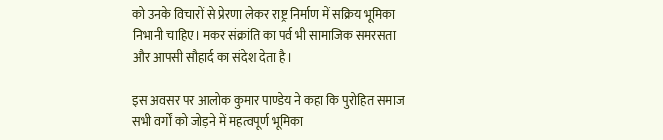को उनके विचारों से प्रेरणा लेकर राष्ट्र निर्माण में सक्रिय भूमिका निभानी चाहिए। मकर संक्रांति का पर्व भी सामाजिक समरसता और आपसी सौहार्द का संदेश देता है।

इस अवसर पर आलोक कुमार पाण्डेय ने कहा कि पुरोहित समाज सभी वर्गों को जोड़ने में महत्वपूर्ण भूमिका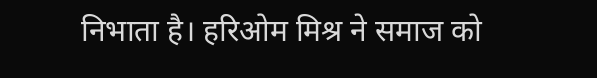निभाता है। हरिओम मिश्र ने समाज को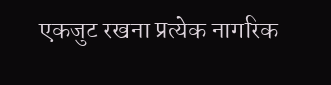एकजुट रखना प्रत्येक नागरिक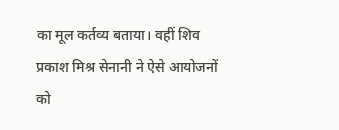का मूल कर्तव्य बताया। वहीं शिव प्रकाश मिश्र सेनानी ने ऐसे आयोजनों को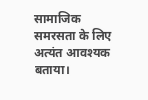सामाजिक समरसता के लिए अत्यंत आवश्यक बताया।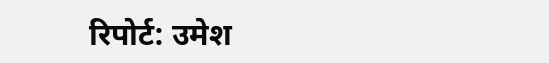रिपोर्ट: उमेश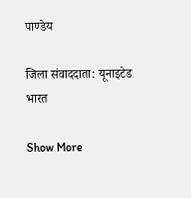पाण्डेय

जिला संवाददाता: यूनाइटेड भारत

Show More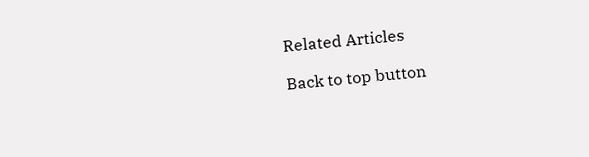Related Articles

Back to top button